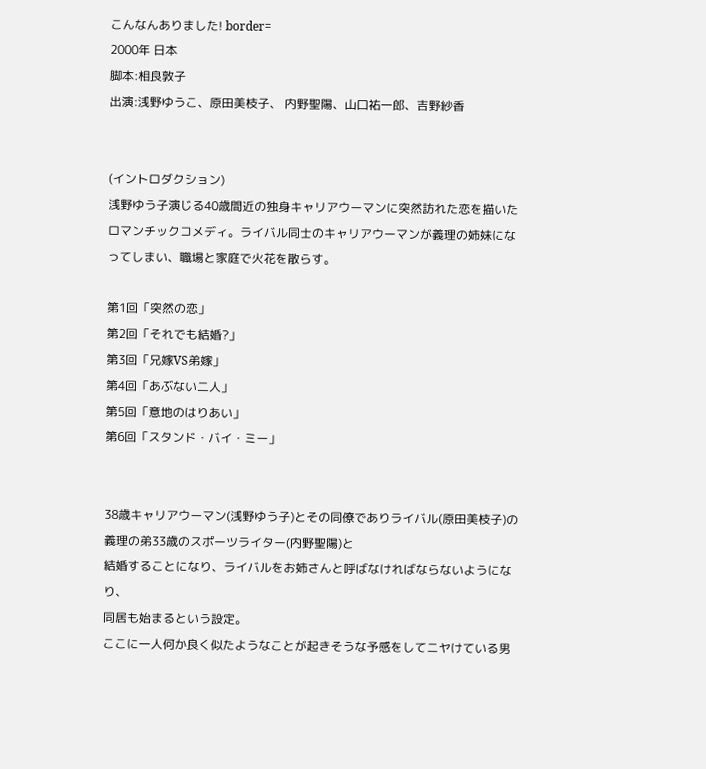こんなんありました! border=
2000年 日本
脚本:相良敦子
出演:浅野ゆうこ、原田美枝子、 内野聖陽、山口祐一郎、吉野紗香


(イントロダクション)
浅野ゆう子演じる40歳間近の独身キャリアウーマンに突然訪れた恋を描いたロマンチックコメディ。ライバル同士のキャリアウーマンが義理の姉妹になってしまい、職場と家庭で火花を散らす。

第1回「突然の恋」
第2回「それでも結婚?」
第3回「兄嫁VS弟嫁」
第4回「あぶない二人」
第5回「意地のはりあい」
第6回「スタンド・バイ・ミー」


38歳キャリアウーマン(浅野ゆう子)とその同僚でありライバル(原田美枝子)の義理の弟33歳のスポーツライター(内野聖陽)と
結婚することになり、ライバルをお姉さんと呼ばなければならないようになり、
同居も始まるという設定。
ここに一人何か良く似たようなことが起きそうな予感をしてニヤけている男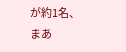が約1名、
まあ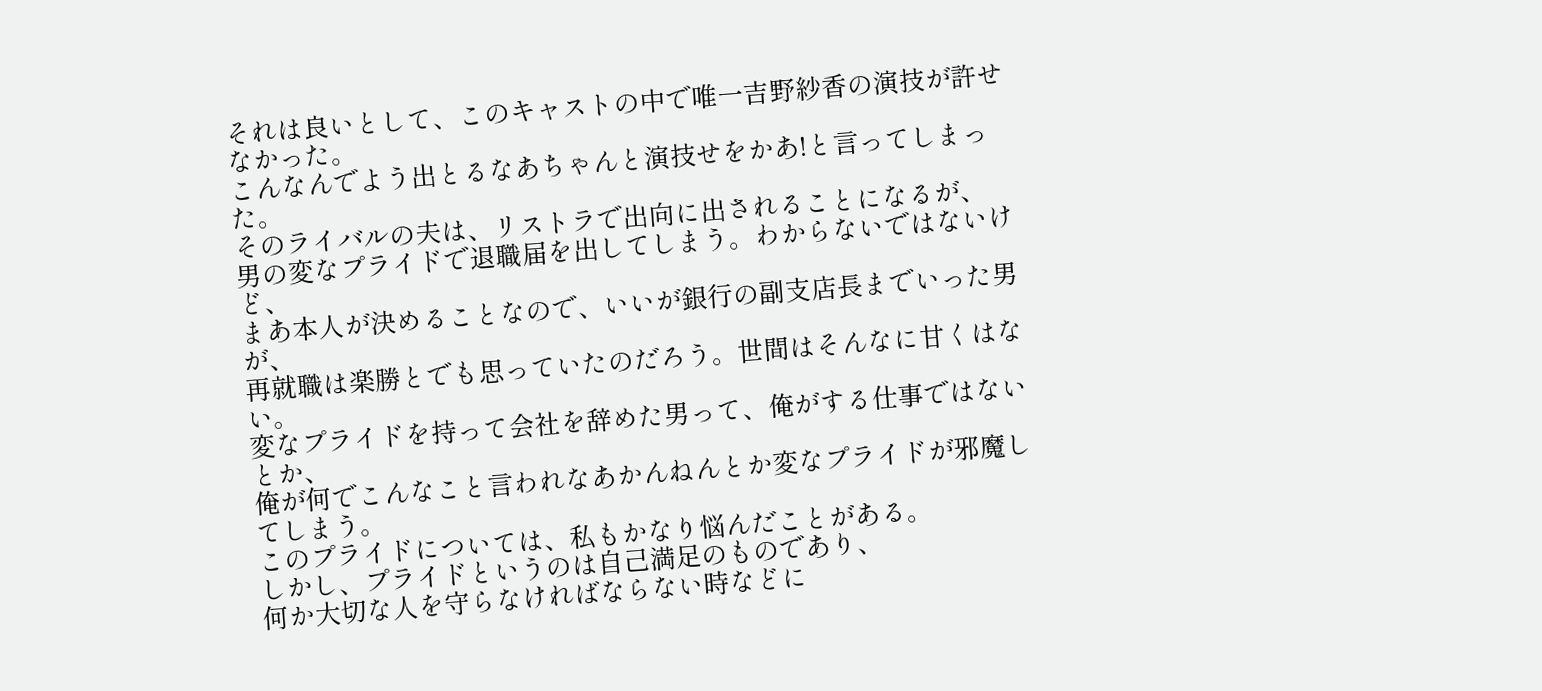それは良いとして、このキャストの中で唯一吉野紗香の演技が許せなかった。
こんなんでよう出とるなあちゃんと演技せをかあ!と言ってしまった。
そのライバルの夫は、リストラで出向に出されることになるが、
男の変なプライドで退職届を出してしまう。わからないではないけど、
まあ本人が決めることなので、いいが銀行の副支店長までいった男が、
再就職は楽勝とでも思っていたのだろう。世間はそんなに甘くはない。
変なプライドを持って会社を辞めた男って、俺がする仕事ではないとか、
俺が何でこんなこと言われなあかんねんとか変なプライドが邪魔してしまう。
このプライドについては、私もかなり悩んだことがある。
しかし、プライドというのは自己満足のものであり、
何か大切な人を守らなければならない時などに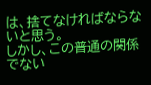は、捨てなければならないと思う。
しかし、この普通の関係でない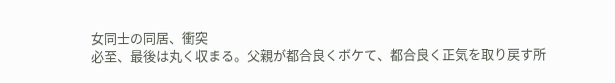女同士の同居、衝突
必至、最後は丸く収まる。父親が都合良くボケて、都合良く正気を取り戻す所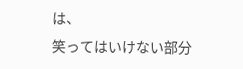は、
笑ってはいけない部分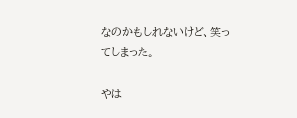なのかもしれないけど、笑ってしまった。

やは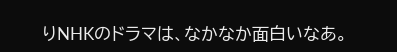りNHKのドラマは、なかなか面白いなあ。